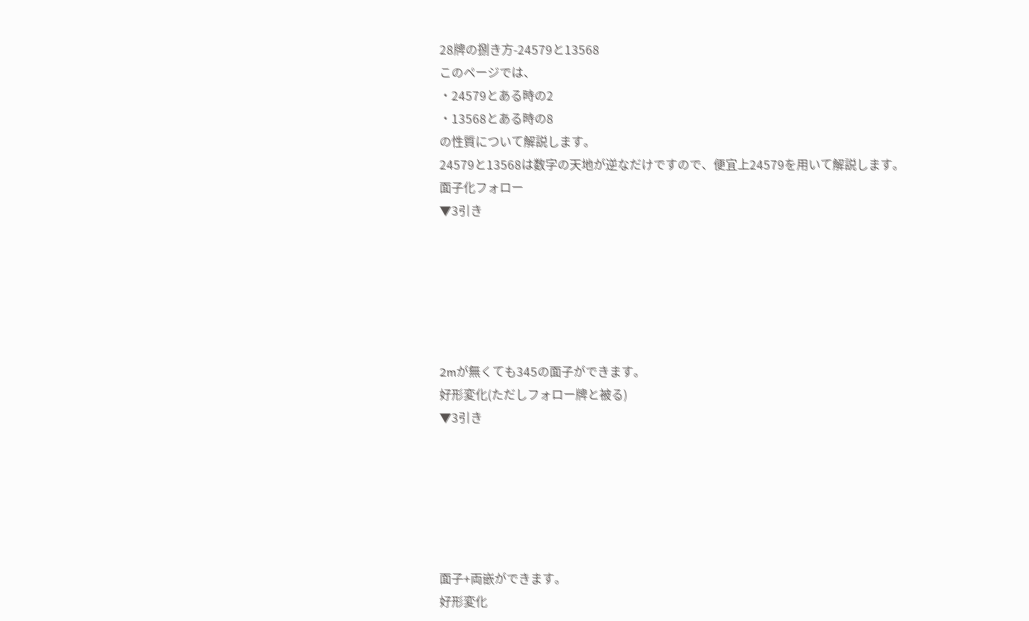28牌の捌き方-24579と13568
このページでは、
・24579とある時の2
・13568とある時の8
の性質について解説します。
24579と13568は数字の天地が逆なだけですので、便宜上24579を用いて解説します。
面子化フォロー
▼3引き






2mが無くても345の面子ができます。
好形変化(ただしフォロー牌と被る)
▼3引き






面子+両嵌ができます。
好形変化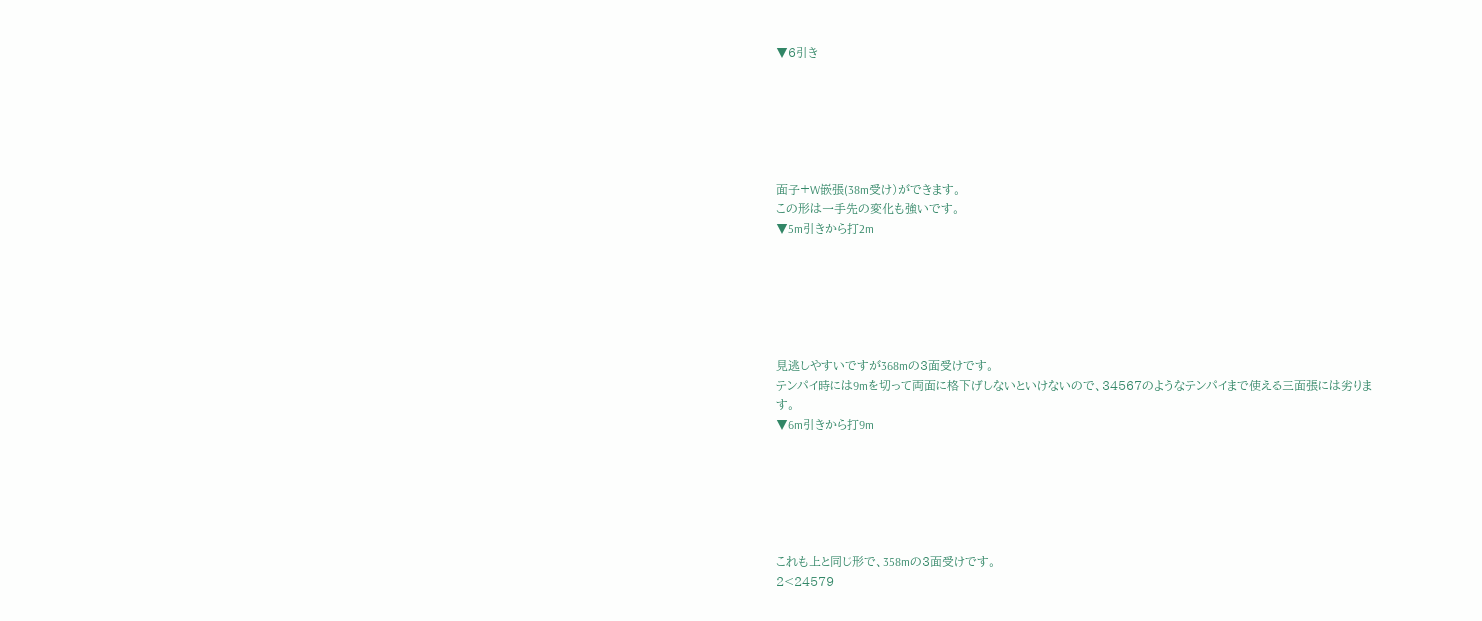▼6引き






面子+W嵌張(38m受け)ができます。
この形は一手先の変化も強いです。
▼5m引きから打2m






見逃しやすいですが368mの3面受けです。
テンパイ時には9mを切って両面に格下げしないといけないので、34567のようなテンパイまで使える三面張には劣ります。
▼6m引きから打9m






これも上と同じ形で、358mの3面受けです。
2<24579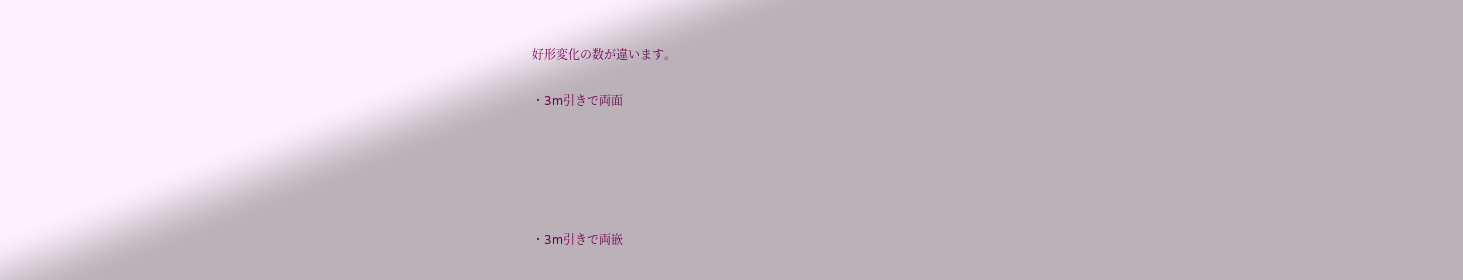好形変化の数が違います。

・3m引きで両面





・3m引きで両嵌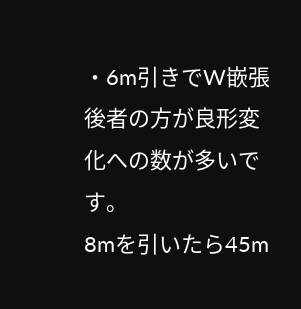・6m引きでW嵌張
後者の方が良形変化への数が多いです。
8mを引いたら45m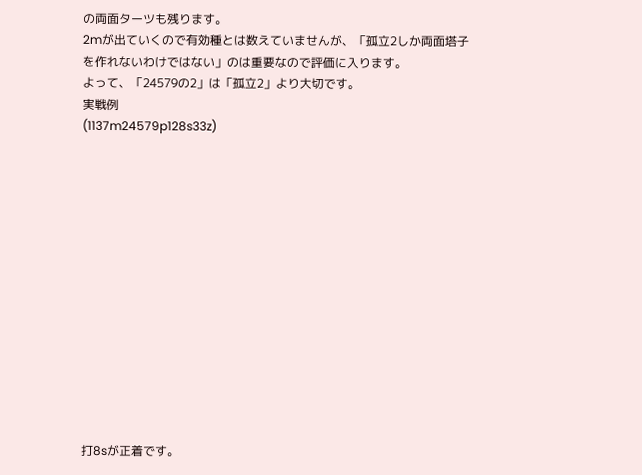の両面ターツも残ります。
2mが出ていくので有効種とは数えていませんが、「孤立2しか両面塔子を作れないわけではない」のは重要なので評価に入ります。
よって、「24579の2」は「孤立2」より大切です。
実戦例
(1137m24579p128s33z)














打8sが正着です。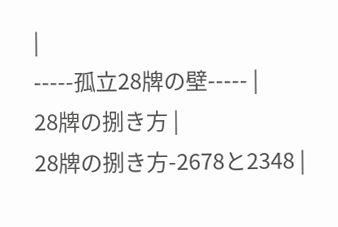|
-----孤立28牌の壁----- |
28牌の捌き方 |
28牌の捌き方-2678と2348 |